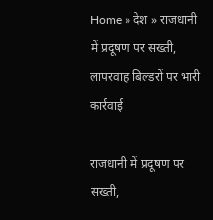Home » देश » राजधानी में प्रदूषण पर सख्ती, लापरवाह बिल्डरों पर भारी कार्रवाई

राजधानी में प्रदूषण पर सख्ती,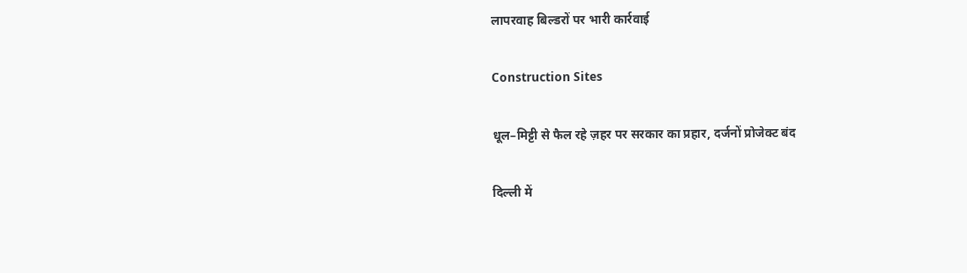लापरवाह बिल्डरों पर भारी कार्रवाई

Construction Sites

धूल–मिट्टी से फैल रहे ज़हर पर सरकार का प्रहार, दर्जनों प्रोजेक्ट बंद

दिल्ली में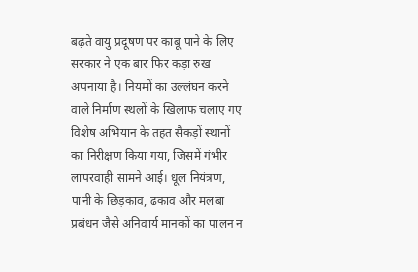बढ़ते वायु प्रदूषण पर काबू पाने के लिए सरकार ने एक बार फिर कड़ा रुख अपनाया है। नियमों का उल्लंघन करने वाले निर्माण स्थलों के खिलाफ चलाए गए विशेष अभियान के तहत सैकड़ों स्थानों का निरीक्षण किया गया, जिसमें गंभीर लापरवाही सामने आई। धूल नियंत्रण, पानी के छिड़काव, ढकाव और मलबा प्रबंधन जैसे अनिवार्य मानकों का पालन न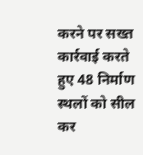करने पर सख्त कार्रवाई करते हुए 48 निर्माण स्थलों को सील कर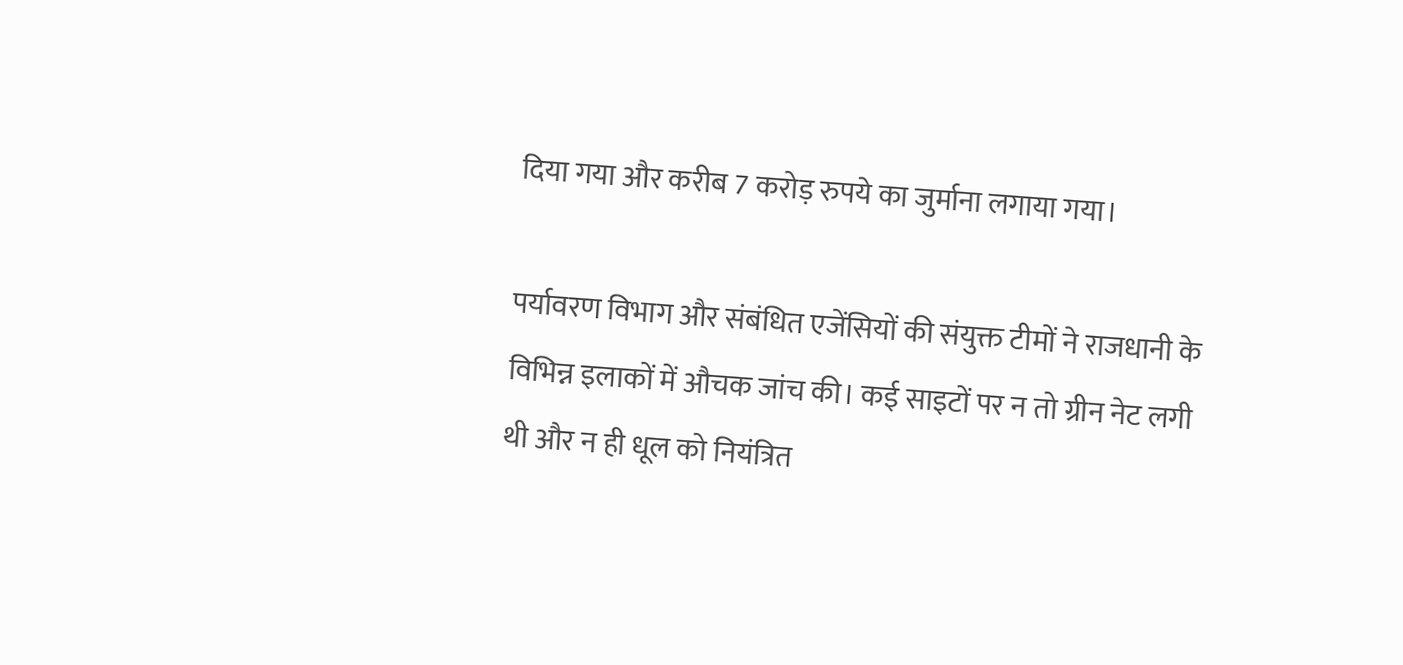दिया गया और करीब 7 करोड़ रुपये का जुर्माना लगाया गया।

पर्यावरण विभाग और संबंधित एजेंसियों की संयुक्त टीमों ने राजधानी के विभिन्न इलाकों में औचक जांच की। कई साइटों पर न तो ग्रीन नेट लगी थी और न ही धूल को नियंत्रित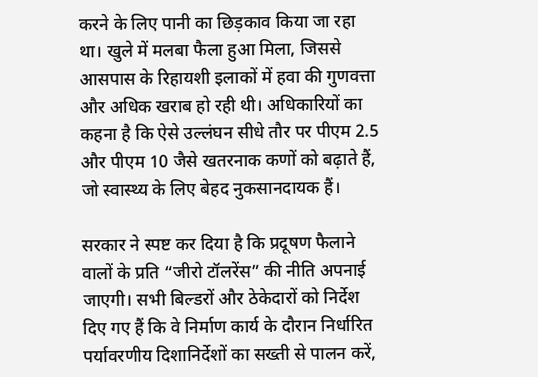करने के लिए पानी का छिड़काव किया जा रहा था। खुले में मलबा फैला हुआ मिला, जिससे आसपास के रिहायशी इलाकों में हवा की गुणवत्ता और अधिक खराब हो रही थी। अधिकारियों का कहना है कि ऐसे उल्लंघन सीधे तौर पर पीएम 2.5 और पीएम 10 जैसे खतरनाक कणों को बढ़ाते हैं, जो स्वास्थ्य के लिए बेहद नुकसानदायक हैं।

सरकार ने स्पष्ट कर दिया है कि प्रदूषण फैलाने वालों के प्रति “जीरो टॉलरेंस” की नीति अपनाई जाएगी। सभी बिल्डरों और ठेकेदारों को निर्देश दिए गए हैं कि वे निर्माण कार्य के दौरान निर्धारित पर्यावरणीय दिशानिर्देशों का सख्ती से पालन करें,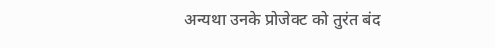अन्यथा उनके प्रोजेक्ट को तुरंत बंद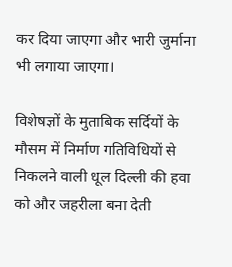कर दिया जाएगा और भारी जुर्माना भी लगाया जाएगा।

विशेषज्ञों के मुताबिक सर्दियों के मौसम में निर्माण गतिविधियों से निकलने वाली धूल दिल्ली की हवा को और जहरीला बना देती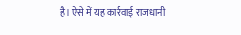है। ऐसे में यह कार्रवाई राजधानी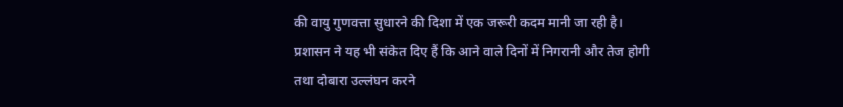की वायु गुणवत्ता सुधारने की दिशा में एक जरूरी कदम मानी जा रही है। प्रशासन ने यह भी संकेत दिए हैं कि आने वाले दिनों में निगरानी और तेज होगी तथा दोबारा उल्लंघन करने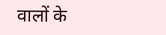वालों के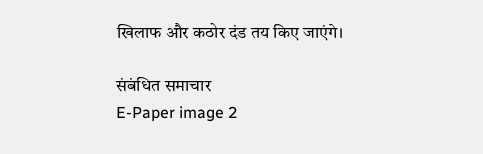खिलाफ और कठोर दंड तय किए जाएंगे।

संबंधित समाचार
E-Paper image 2